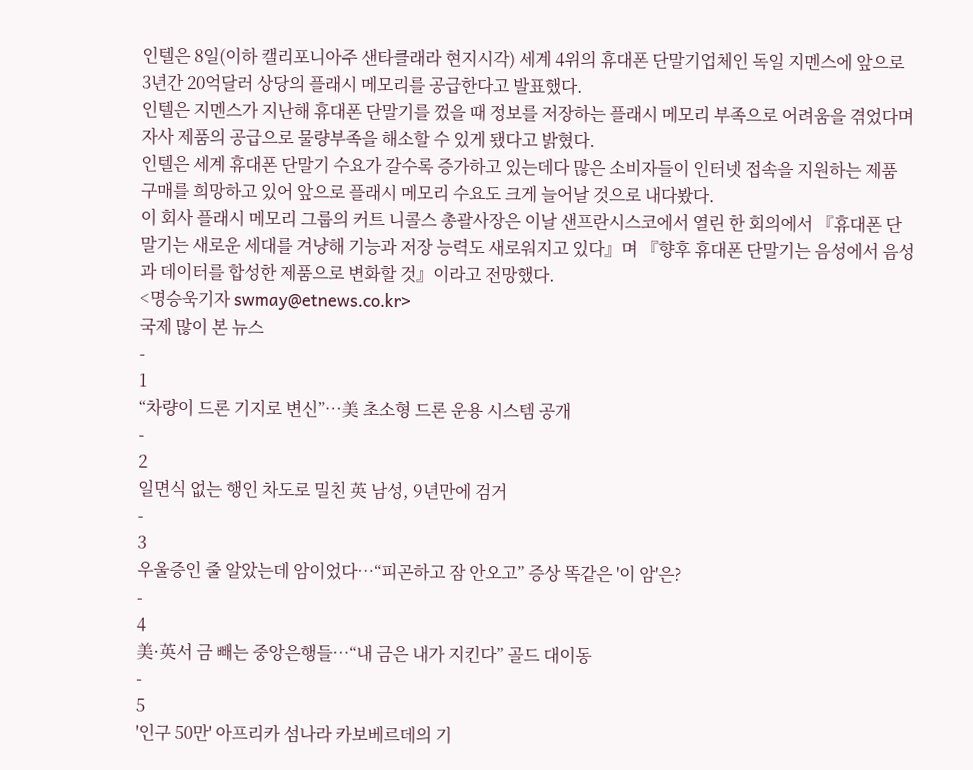인텔은 8일(이하 캘리포니아주 샌타클래라 현지시각) 세계 4위의 휴대폰 단말기업체인 독일 지멘스에 앞으로 3년간 20억달러 상당의 플래시 메모리를 공급한다고 발표했다.
인텔은 지멘스가 지난해 휴대폰 단말기를 껐을 때 정보를 저장하는 플래시 메모리 부족으로 어려움을 겪었다며 자사 제품의 공급으로 물량부족을 해소할 수 있게 됐다고 밝혔다.
인텔은 세계 휴대폰 단말기 수요가 갈수록 증가하고 있는데다 많은 소비자들이 인터넷 접속을 지원하는 제품 구매를 희망하고 있어 앞으로 플래시 메모리 수요도 크게 늘어날 것으로 내다봤다.
이 회사 플래시 메모리 그룹의 커트 니콜스 총괄사장은 이날 샌프란시스코에서 열린 한 회의에서 『휴대폰 단말기는 새로운 세대를 겨냥해 기능과 저장 능력도 새로워지고 있다』며 『향후 휴대폰 단말기는 음성에서 음성과 데이터를 합성한 제품으로 변화할 것』이라고 전망했다.
<명승욱기자 swmay@etnews.co.kr>
국제 많이 본 뉴스
-
1
“차량이 드론 기지로 변신”…美 초소형 드론 운용 시스템 공개
-
2
일면식 없는 행인 차도로 밀친 英 남성, 9년만에 검거
-
3
우울증인 줄 알았는데 암이었다…“피곤하고 잠 안오고” 증상 똑같은 '이 암'은?
-
4
美·英서 금 빼는 중앙은행들…“내 금은 내가 지킨다” 골드 대이동
-
5
'인구 50만' 아프리카 섬나라 카보베르데의 기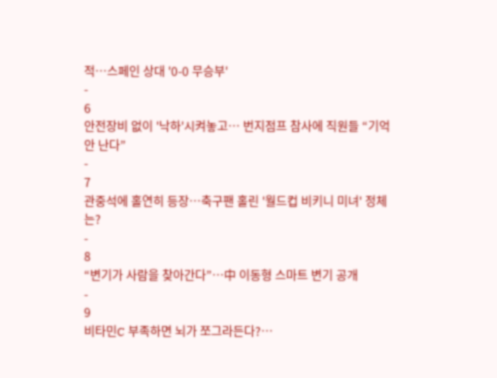적…스페인 상대 '0-0 무승부'
-
6
안전장비 없이 '낙하'시켜놓고… 번지점프 참사에 직원들 “기억 안 난다”
-
7
관중석에 홀연히 등장…축구팬 홀린 '월드컵 비키니 미녀' 정체는?
-
8
“변기가 사람을 찾아간다”…中 이동형 스마트 변기 공개
-
9
비타민C 부족하면 뇌가 쪼그라든다?…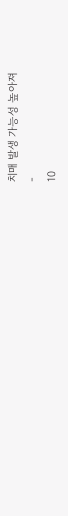치매 발생 가능성 높아져
-
10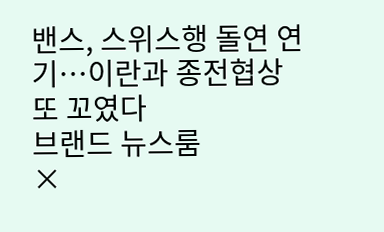밴스, 스위스행 돌연 연기…이란과 종전협상 또 꼬였다
브랜드 뉴스룸
×